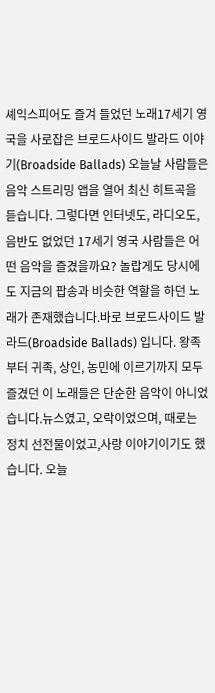셰익스피어도 즐겨 들었던 노래17세기 영국을 사로잡은 브로드사이드 발라드 이야기(Broadside Ballads) 오늘날 사람들은 음악 스트리밍 앱을 열어 최신 히트곡을 듣습니다. 그렇다면 인터넷도, 라디오도, 음반도 없었던 17세기 영국 사람들은 어떤 음악을 즐겼을까요? 놀랍게도 당시에도 지금의 팝송과 비슷한 역할을 하던 노래가 존재했습니다.바로 브로드사이드 발라드(Broadside Ballads) 입니다. 왕족부터 귀족, 상인, 농민에 이르기까지 모두 즐겼던 이 노래들은 단순한 음악이 아니었습니다.뉴스였고, 오락이었으며, 때로는 정치 선전물이었고,사랑 이야기이기도 했습니다. 오늘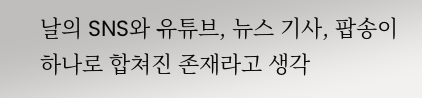날의 SNS와 유튜브, 뉴스 기사, 팝송이 하나로 합쳐진 존재라고 생각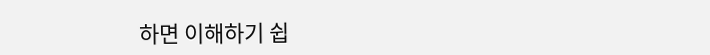하면 이해하기 쉽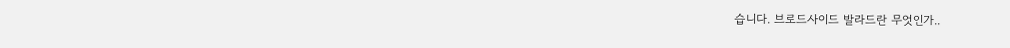습니다. 브로드사이드 발라드란 무엇인가..